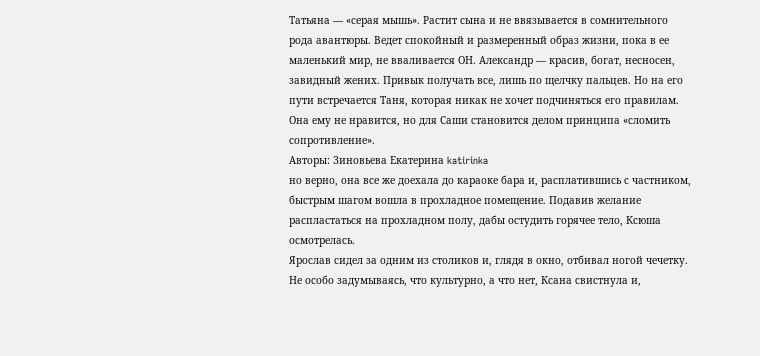Татьяна — «серая мышь». Растит сына и не ввязывается в сомнительного рода авантюры. Ведет спокойный и размеренный образ жизни, пока в ее маленький мир, не вваливается ОН. Александр — красив, богат, несносен, завидный жених. Привык получать все, лишь по щелчку пальцев. Но на его пути встречается Таня, которая никак не хочет подчиняться его правилам. Она ему не нравится, но для Саши становится делом принципа «сломить сопротивление».
Авторы: Зиновьева Екатерина katirinka
но верно, она все же доехала до караоке бара и, расплатившись с частником, быстрым шагом вошла в прохладное помещение. Подавив желание распластаться на прохладном полу, дабы остудить горячее тело, Ксюша осмотрелась.
Ярослав сидел за одним из столиков и, глядя в окно, отбивал ногой чечетку.
Не особо задумываясь, что культурно, а что нет, Ксана свистнула и,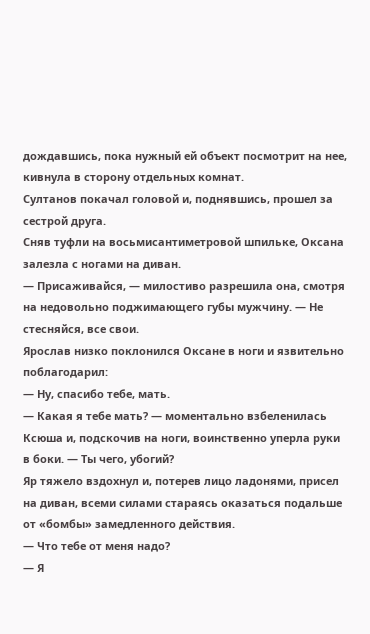дождавшись, пока нужный ей объект посмотрит на нее, кивнула в сторону отдельных комнат.
Султанов покачал головой и, поднявшись, прошел за сестрой друга.
Сняв туфли на восьмисантиметровой шпильке, Оксана залезла с ногами на диван.
— Присаживайся, — милостиво разрешила она, смотря на недовольно поджимающего губы мужчину. — Не стесняйся, все свои.
Ярослав низко поклонился Оксане в ноги и язвительно поблагодарил:
— Ну, спасибо тебе, мать.
— Какая я тебе мать? — моментально взбеленилась Ксюша и, подскочив на ноги, воинственно уперла руки в боки. — Ты чего, убогий?
Яр тяжело вздохнул и, потерев лицо ладонями, присел на диван, всеми силами стараясь оказаться подальше от «бомбы» замедленного действия.
— Что тебе от меня надо?
— Я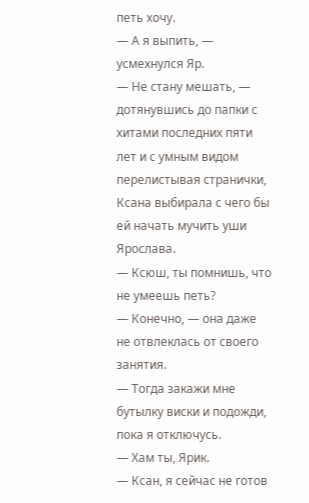петь хочу.
— А я выпить, — усмехнулся Яр.
— Не стану мешать, — дотянувшись до папки с хитами последних пяти лет и с умным видом перелистывая странички, Ксана выбирала с чего бы ей начать мучить уши Ярослава.
— Ксюш, ты помнишь, что не умеешь петь?
— Конечно, — она даже не отвлеклась от своего занятия.
— Тогда закажи мне бутылку виски и подожди, пока я отключусь.
— Хам ты, Ярик.
— Ксан, я сейчас не готов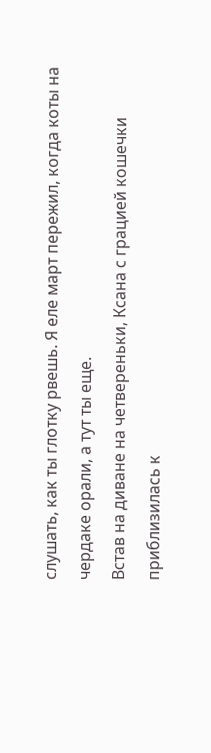слушать, как ты глотку рвешь. Я еле март пережил, когда коты на чердаке орали, а тут ты еще.
Встав на диване на четвереньки, Ксана с грацией кошечки приблизилась к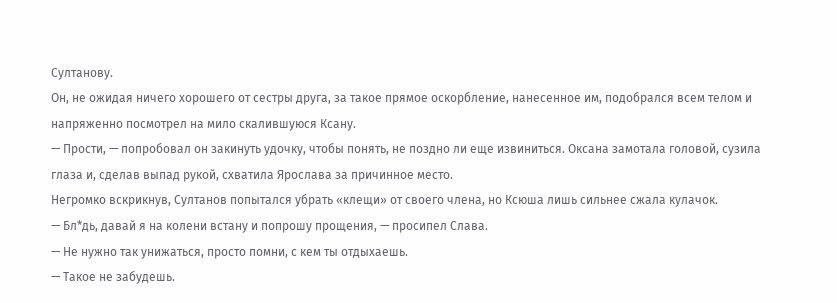Султанову.
Он, не ожидая ничего хорошего от сестры друга, за такое прямое оскорбление, нанесенное им, подобрался всем телом и напряженно посмотрел на мило скалившуюся Ксану.
— Прости, — попробовал он закинуть удочку, чтобы понять, не поздно ли еще извиниться. Оксана замотала головой, сузила глаза и, сделав выпад рукой, схватила Ярослава за причинное место.
Негромко вскрикнув, Султанов попытался убрать «клещи» от своего члена, но Ксюша лишь сильнее сжала кулачок.
— Бл*дь, давай я на колени встану и попрошу прощения, — просипел Слава.
— Не нужно так унижаться, просто помни, с кем ты отдыхаешь.
— Такое не забудешь.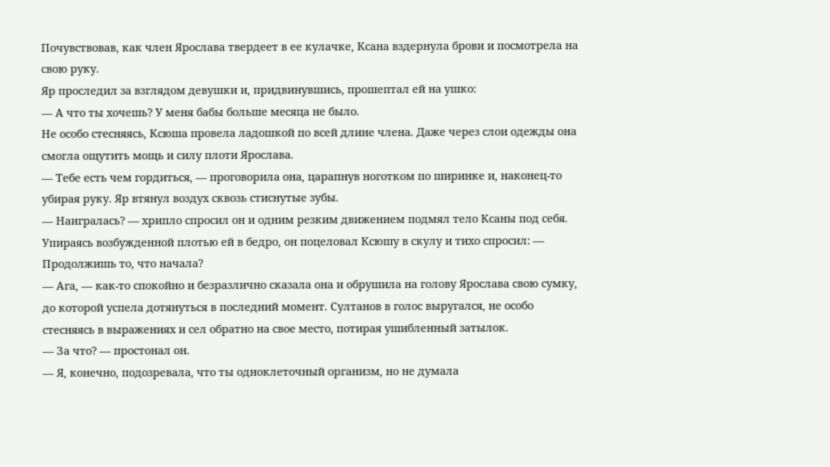Почувствовав, как член Ярослава твердеет в ее кулачке, Ксана вздернула брови и посмотрела на свою руку.
Яр проследил за взглядом девушки и, придвинувшись, прошептал ей на ушко:
— А что ты хочешь? У меня бабы больше месяца не было.
Не особо стесняясь, Ксюша провела ладошкой по всей длине члена. Даже через слои одежды она смогла ощутить мощь и силу плоти Ярослава.
— Тебе есть чем гордиться, — проговорила она, царапнув ноготком по ширинке и, наконец-то убирая руку. Яр втянул воздух сквозь стиснутые зубы.
— Наигралась? — хрипло спросил он и одним резким движением подмял тело Ксаны под себя. Упираясь возбужденной плотью ей в бедро, он поцеловал Ксюшу в скулу и тихо спросил: — Продолжишь то, что начала?
— Ага, — как-то спокойно и безразлично сказала она и обрушила на голову Ярослава свою сумку, до которой успела дотянуться в последний момент. Султанов в голос выругался, не особо стесняясь в выражениях и сел обратно на свое место, потирая ушибленный затылок.
— За что? — простонал он.
— Я, конечно, подозревала, что ты одноклеточный организм, но не думала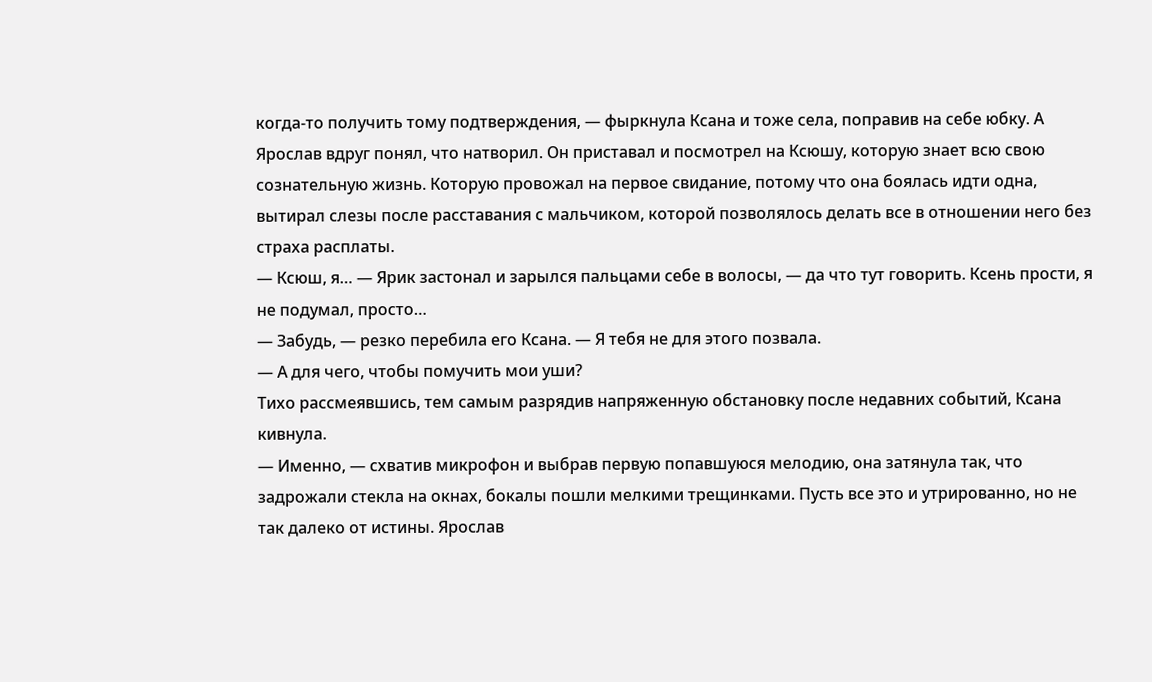когда-то получить тому подтверждения, — фыркнула Ксана и тоже села, поправив на себе юбку. А Ярослав вдруг понял, что натворил. Он приставал и посмотрел на Ксюшу, которую знает всю свою сознательную жизнь. Которую провожал на первое свидание, потому что она боялась идти одна, вытирал слезы после расставания с мальчиком, которой позволялось делать все в отношении него без страха расплаты.
— Ксюш, я… — Ярик застонал и зарылся пальцами себе в волосы, — да что тут говорить. Ксень прости, я не подумал, просто…
— Забудь, — резко перебила его Ксана. — Я тебя не для этого позвала.
— А для чего, чтобы помучить мои уши?
Тихо рассмеявшись, тем самым разрядив напряженную обстановку после недавних событий, Ксана кивнула.
— Именно, — схватив микрофон и выбрав первую попавшуюся мелодию, она затянула так, что задрожали стекла на окнах, бокалы пошли мелкими трещинками. Пусть все это и утрированно, но не так далеко от истины. Ярослав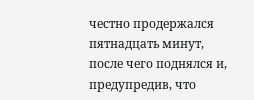честно продержался пятнадцать минут, после чего поднялся и, предупредив, что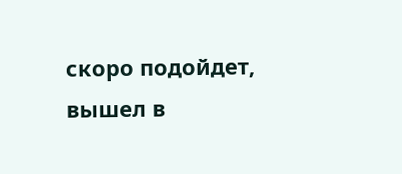скоро подойдет, вышел в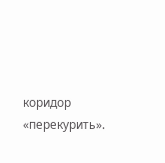коридор «перекурить».